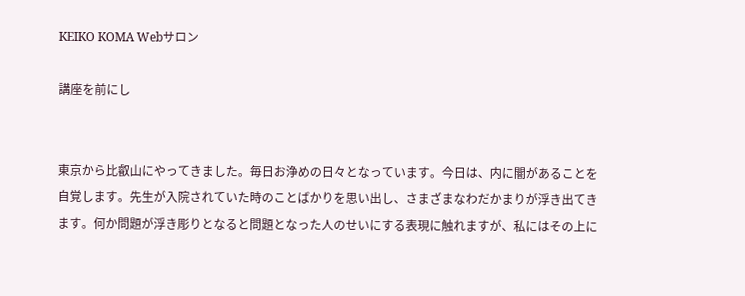KEIKO KOMA Webサロン

講座を前にし


東京から比叡山にやってきました。毎日お浄めの日々となっています。今日は、内に闇があることを自覚します。先生が入院されていた時のことばかりを思い出し、さまざまなわだかまりが浮き出てきます。何か問題が浮き彫りとなると問題となった人のせいにする表現に触れますが、私にはその上に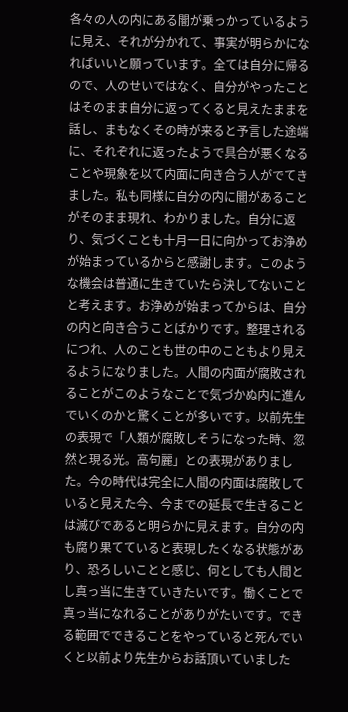各々の人の内にある闇が乗っかっているように見え、それが分かれて、事実が明らかになればいいと願っています。全ては自分に帰るので、人のせいではなく、自分がやったことはそのまま自分に返ってくると見えたままを話し、まもなくその時が来ると予言した途端に、それぞれに返ったようで具合が悪くなることや現象を以て内面に向き合う人がでてきました。私も同様に自分の内に闇があることがそのまま現れ、わかりました。自分に返り、気づくことも十月一日に向かってお浄めが始まっているからと感謝します。このような機会は普通に生きていたら決してないことと考えます。お浄めが始まってからは、自分の内と向き合うことばかりです。整理されるにつれ、人のことも世の中のこともより見えるようになりました。人間の内面が腐敗されることがこのようなことで気づかぬ内に進んでいくのかと驚くことが多いです。以前先生の表現で「人類が腐敗しそうになった時、忽然と現る光。高句麗」との表現がありました。今の時代は完全に人間の内面は腐敗していると見えた今、今までの延長で生きることは滅びであると明らかに見えます。自分の内も腐り果てていると表現したくなる状態があり、恐ろしいことと感じ、何としても人間とし真っ当に生きていきたいです。働くことで真っ当になれることがありがたいです。できる範囲でできることをやっていると死んでいくと以前より先生からお話頂いていました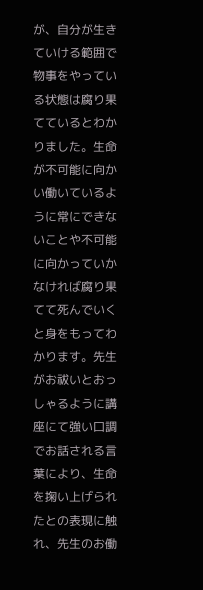が、自分が生きていける範囲で物事をやっている状態は腐り果てているとわかりました。生命が不可能に向かい働いているように常にできないことや不可能に向かっていかなければ腐り果てて死んでいくと身をもってわかります。先生がお祓いとおっしゃるように講座にて強い口調でお話される言葉により、生命を掬い上げられたとの表現に触れ、先生のお働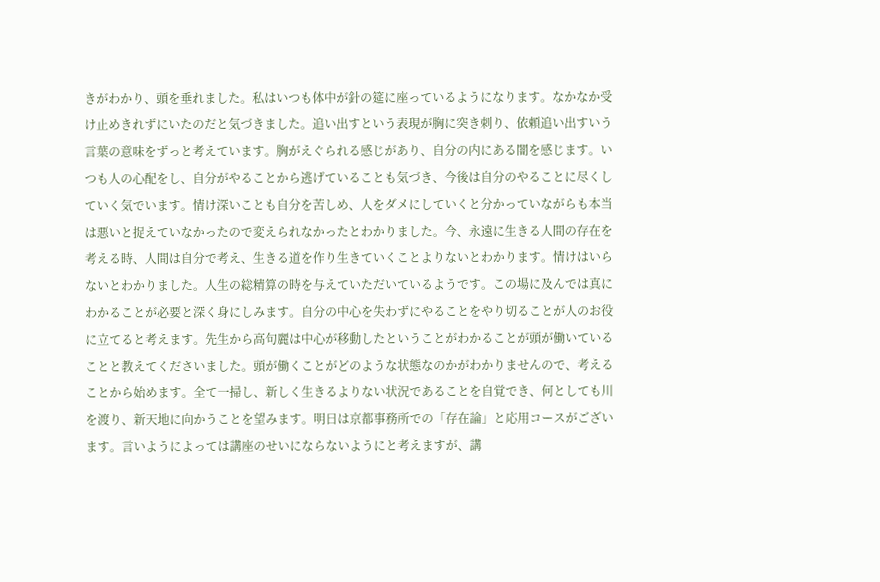きがわかり、頭を垂れました。私はいつも体中が針の筵に座っているようになります。なかなか受け止めきれずにいたのだと気づきました。追い出すという表現が胸に突き刺り、依頼追い出すいう言葉の意味をずっと考えています。胸がえぐられる感じがあり、自分の内にある闇を感じます。いつも人の心配をし、自分がやることから逃げていることも気づき、今後は自分のやることに尽くしていく気でいます。情け深いことも自分を苦しめ、人をダメにしていくと分かっていながらも本当は悪いと捉えていなかったので変えられなかったとわかりました。今、永遠に生きる人間の存在を考える時、人間は自分で考え、生きる道を作り生きていくことよりないとわかります。情けはいらないとわかりました。人生の総精算の時を与えていただいているようです。この場に及んでは真にわかることが必要と深く身にしみます。自分の中心を失わずにやることをやり切ることが人のお役に立てると考えます。先生から高句麗は中心が移動したということがわかることが頭が働いていることと教えてくださいました。頭が働くことがどのような状態なのかがわかりませんので、考えることから始めます。全て一掃し、新しく生きるよりない状況であることを自覚でき、何としても川を渡り、新天地に向かうことを望みます。明日は京都事務所での「存在論」と応用コースがございます。言いようによっては講座のせいにならないようにと考えますが、講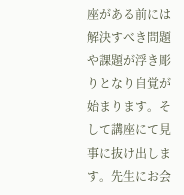座がある前には解決すべき問題や課題が浮き彫りとなり自覚が始まります。そして講座にて見事に抜け出します。先生にお会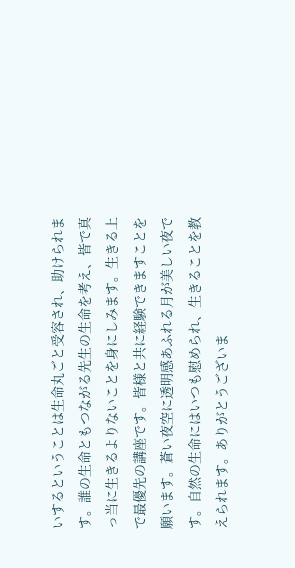いするということは生命丸ごと受容され、助けられます。誰の生命ともつながる先生の生命を考え、皆で真っ当に生きるよりないことを身にしみます。生きる上で最優先の講座です。皆様と共に経験できますことを願います。蒼い夜空に透明感あふれる月が美しい夜です。自然の生命にはいつも慰められ、生きることを教えられます。ありがとうございま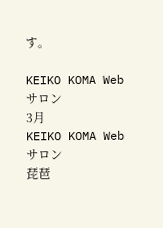す。

KEIKO KOMA Webサロン
3月
KEIKO KOMA Webサロン
琵琶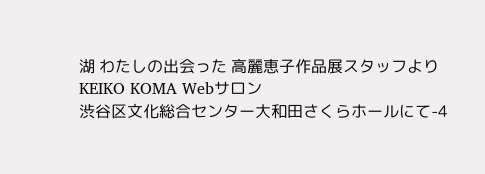湖 わたしの出会った 高麗恵子作品展スタッフより
KEIKO KOMA Webサロン
渋谷区文化総合センター大和田さくらホールにて-4